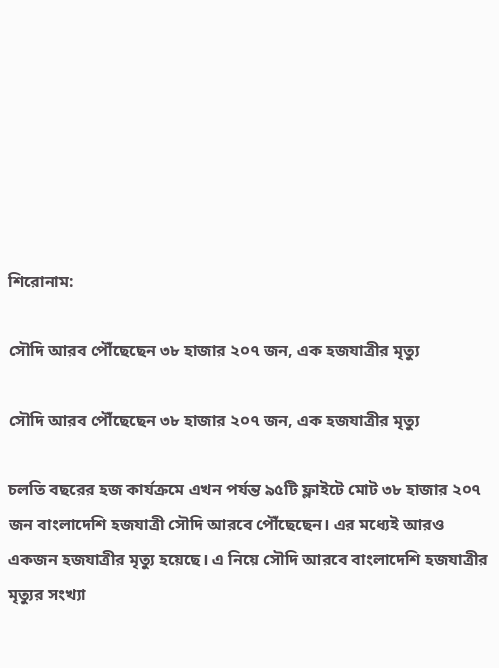শিরোনাম:

সৌদি আরব পৌঁছেছেন ৩৮ হাজার ২০৭ জন, এক হজযাত্রীর মৃত্যু

সৌদি আরব পৌঁছেছেন ৩৮ হাজার ২০৭ জন, এক হজযাত্রীর মৃত্যু

চলতি বছরের হজ কার্যক্রমে এখন পর্যন্ত ৯৫টি ফ্লাইটে মোট ৩৮ হাজার ২০৭ জন বাংলাদেশি হজযাত্রী সৌদি আরবে পৌঁছেছেন। এর মধ্যেই আরও একজন হজযাত্রীর মৃত্যু হয়েছে। এ নিয়ে সৌদি আরবে বাংলাদেশি হজযাত্রীর মৃত্যুর সংখ্যা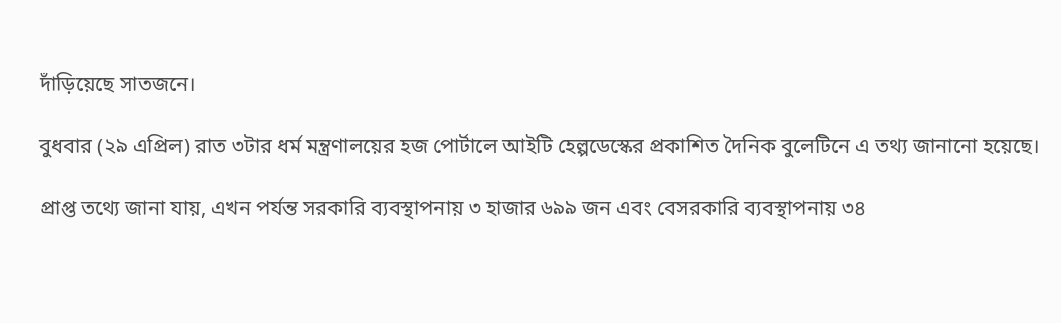দাঁড়িয়েছে সাতজনে।

বুধবার (২৯ এপ্রিল) রাত ৩টার ধর্ম মন্ত্রণালয়ের হজ পোর্টালে আইটি হেল্পডেস্কের প্রকাশিত দৈনিক বুলেটিনে এ তথ্য জানানো হয়েছে।

প্রাপ্ত তথ্যে জানা যায়, এখন পর্যন্ত সরকারি ব্যবস্থাপনায় ৩ হাজার ৬৯৯ জন এবং বেসরকারি ব্যবস্থাপনায় ৩৪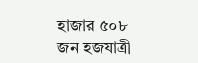হাজার ৫০৮ জন হজযাত্রী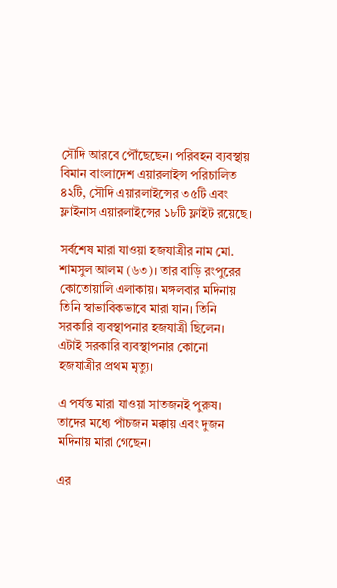সৌদি আরবে পৌঁছেছেন। পরিবহন ব্যবস্থায় বিমান বাংলাদেশ এয়ারলাইন্স পরিচালিত ৪২টি, সৌদি এয়ারলাইন্সের ৩৫টি এবং ফ্লাইনাস এয়ারলাইন্সের ১৮টি ফ্লাইট রয়েছে।

সর্বশেষ মারা যাওয়া হজযাত্রীর নাম মো. শামসুল আলম (৬৩)। তার বাড়ি রংপুরের কোতোয়ালি এলাকায়। মঙ্গলবার মদিনায় তিনি স্বাভাবিকভাবে মারা যান। তিনি সরকারি ব্যবস্থাপনার হজযাত্রী ছিলেন। এটাই সরকারি ব্যবস্থাপনার কোনো হজযাত্রীর প্রথম মৃত্যু।

এ পর্যন্ত মারা যাওয়া সাতজনই পুরুষ। তাদের মধ্যে পাঁচজন মক্কায় এবং দুজন মদিনায় মারা গেছেন।

এর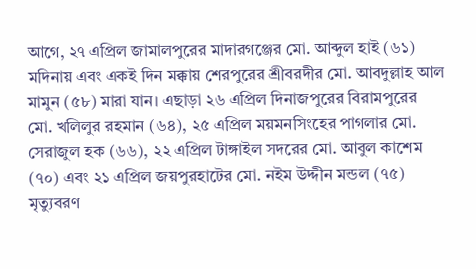আগে, ২৭ এপ্রিল জামালপুরের মাদারগঞ্জের মো. আব্দুল হাই (৬১) মদিনায় এবং একই দিন মক্কায় শেরপুরের শ্রীবরদীর মো. আবদুল্লাহ আল মামুন (৫৮) মারা যান। এছাড়া ২৬ এপ্রিল দিনাজপুরের বিরামপুরের মো. খলিলুর রহমান (৬৪), ২৫ এপ্রিল ময়মনসিংহের পাগলার মো. সেরাজুল হক (৬৬), ২২ এপ্রিল টাঙ্গাইল সদরের মো. আবুল কাশেম (৭০) এবং ২১ এপ্রিল জয়পুরহাটের মো. নইম উদ্দীন মন্ডল (৭৫) মৃত্যুবরণ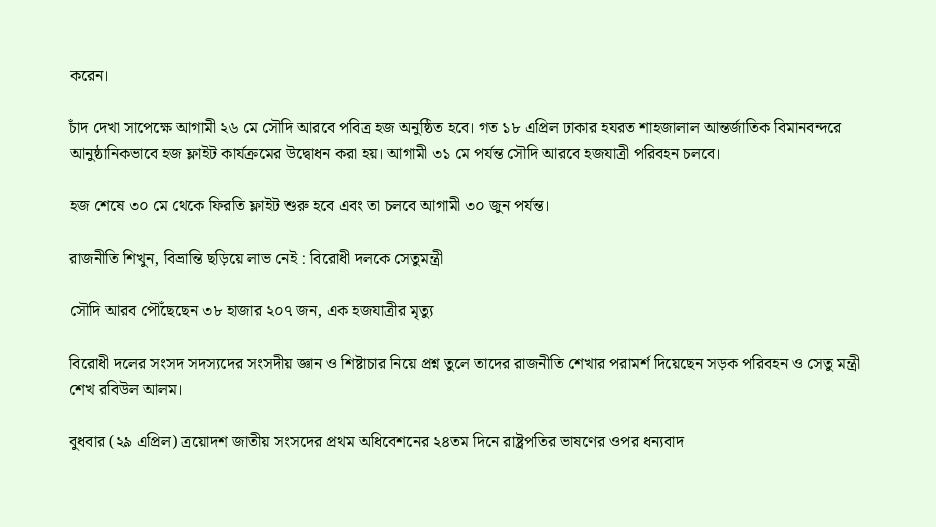করেন।

চাঁদ দেখা সাপেক্ষে আগামী ২৬ মে সৌদি আরবে পবিত্র হজ অনুষ্ঠিত হবে। গত ১৮ এপ্রিল ঢাকার হযরত শাহজালাল আন্তর্জাতিক বিমানবন্দরে আনুষ্ঠানিকভাবে হজ ফ্লাইট কার্যক্রমের উদ্বোধন করা হয়। আগামী ৩১ মে পর্যন্ত সৌদি আরবে হজযাত্রী পরিবহন চলবে।

হজ শেষে ৩০ মে থেকে ফিরতি ফ্লাইট শুরু হবে এবং তা চলবে আগামী ৩০ জুন পর্যন্ত।

রাজনীতি শিখুন, বিভ্রান্তি ছড়িয়ে লাভ নেই : বিরোধী দলকে সেতুমন্ত্রী

সৌদি আরব পৌঁছেছেন ৩৮ হাজার ২০৭ জন, এক হজযাত্রীর মৃত্যু

বিরোধী দলের সংসদ সদস্যদের সংসদীয় জ্ঞান ও শিষ্টাচার নিয়ে প্রশ্ন তুলে তাদের রাজনীতি শেখার পরামর্শ দিয়েছেন সড়ক পরিবহন ও সেতু মন্ত্রী শেখ রবিউল আলম।

বুধবার (২৯ এপ্রিল) ত্রয়োদশ জাতীয় সংসদের প্রথম অধিবেশনের ২৪তম দিনে রাষ্ট্রপতির ভাষণের ওপর ধন্যবাদ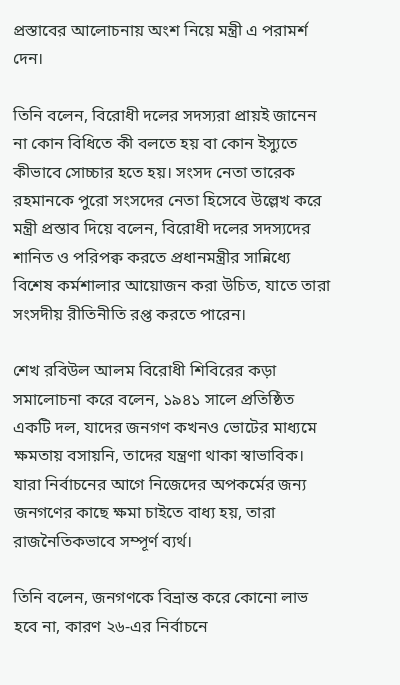প্রস্তাবের আলোচনায় অংশ নিয়ে মন্ত্রী এ পরামর্শ দেন।

তিনি বলেন, বিরোধী দলের সদস্যরা প্রায়ই জানেন না কোন বিধিতে কী বলতে হয় বা কোন ইস্যুতে কীভাবে সোচ্চার হতে হয়। সংসদ নেতা তারেক রহমানকে পুরো সংসদের নেতা হিসেবে উল্লেখ করে মন্ত্রী প্রস্তাব দিয়ে বলেন, বিরোধী দলের সদস্যদের শানিত ও পরিপক্ব করতে প্রধানমন্ত্রীর সান্নিধ্যে বিশেষ কর্মশালার আয়োজন করা উচিত, যাতে তারা সংসদীয় রীতিনীতি রপ্ত করতে পারেন।

শেখ রবিউল আলম বিরোধী শিবিরের কড়া সমালোচনা করে বলেন, ১৯৪১ সালে প্রতিষ্ঠিত একটি দল, যাদের জনগণ কখনও ভোটের মাধ্যমে ক্ষমতায় বসায়নি, তাদের যন্ত্রণা থাকা স্বাভাবিক। যারা নির্বাচনের আগে নিজেদের অপকর্মের জন্য জনগণের কাছে ক্ষমা চাইতে বাধ্য হয়, তারা রাজনৈতিকভাবে সম্পূর্ণ ব্যর্থ।

তিনি বলেন, জনগণকে বিভ্রান্ত করে কোনো লাভ হবে না, কারণ ২৬-এর নির্বাচনে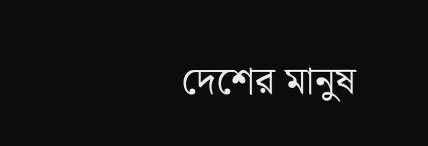দেশের মানুষ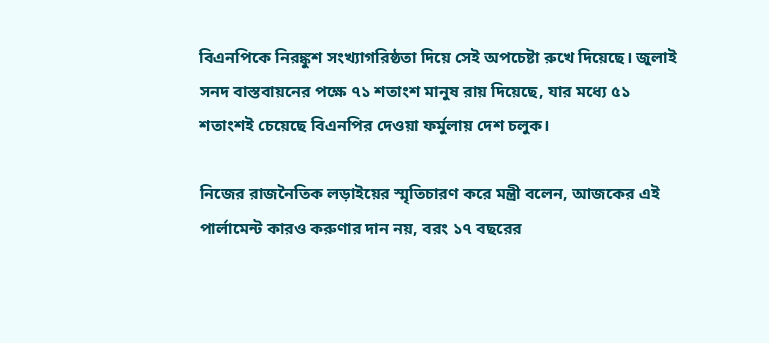বিএনপিকে নিরঙ্কুশ সংখ্যাগরিষ্ঠতা দিয়ে সেই অপচেষ্টা রুখে দিয়েছে। জুলাই সনদ বাস্তবায়নের পক্ষে ৭১ শতাংশ মানুষ রায় দিয়েছে, যার মধ্যে ৫১ শতাংশই চেয়েছে বিএনপির দেওয়া ফর্মুলায় দেশ চলুক।

নিজের রাজনৈতিক লড়াইয়ের স্মৃতিচারণ করে মন্ত্রী বলেন, আজকের এই পার্লামেন্ট কারও করুণার দান নয়, বরং ১৭ বছরের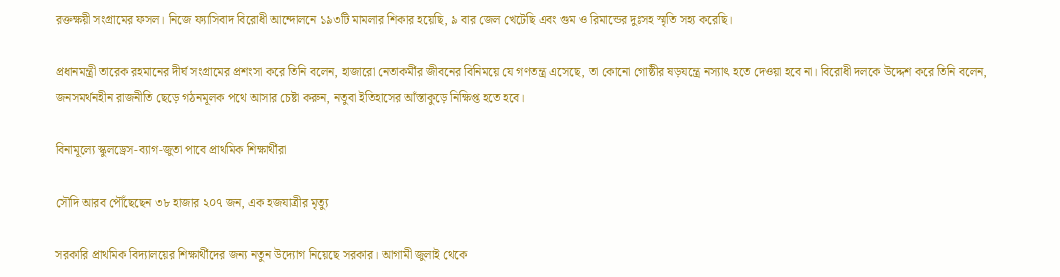রক্তক্ষয়ী সংগ্রামের ফসল। নিজে ফ্যাসিবাদ বিরোধী আন্দোলনে ১৯৩টি মামলার শিকার হয়েছি, ৯ বার জেল খেটেছি এবং গুম ও রিমান্ডের দুঃসহ স্মৃতি সহ্য করেছি।

প্রধানমন্ত্রী তারেক রহমানের দীর্ঘ সংগ্রামের প্রশংসা করে তিনি বলেন, হাজারো নেতাকর্মীর জীবনের বিনিময়ে যে গণতন্ত্র এসেছে, তা কোনো গোষ্ঠীর ষড়যন্ত্রে নস্যাৎ হতে দেওয়া হবে না। বিরোধী দলকে উদ্দেশ করে তিনি বলেন, জনসমর্থনহীন রাজনীতি ছেড়ে গঠনমূলক পথে আসার চেষ্টা করুন, নতুবা ইতিহাসের আঁস্তাকুড়ে নিক্ষিপ্ত হতে হবে।

বিনামূল্যে স্কুলড্রেস-ব্যাগ-জুতা পাবে প্রাথমিক শিক্ষার্থীরা

সৌদি আরব পৌঁছেছেন ৩৮ হাজার ২০৭ জন, এক হজযাত্রীর মৃত্যু

সরকারি প্রাথমিক বিদ্যালয়ের শিক্ষার্থীদের জন্য নতুন উদ্যোগ নিয়েছে সরকার। আগামী জুলাই থেকে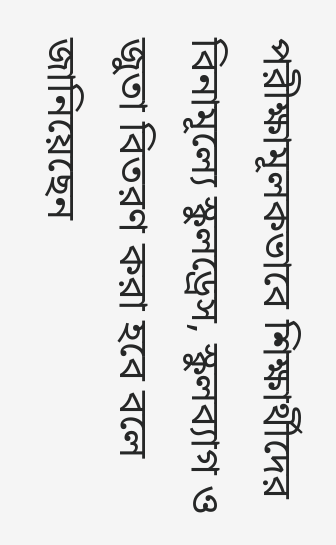পরীক্ষামূলকভাবে শিক্ষার্থীদের বিনামূল্যে স্কুলড্রেস, স্কুলব্যাগ ও জুতা বিতরণ করা হবে বলে জানিয়েছেন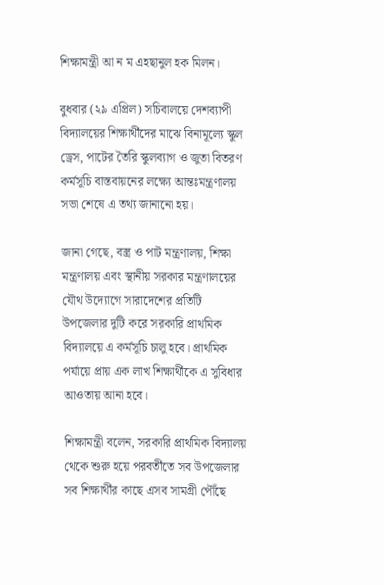শিক্ষামন্ত্রী আ ন ম এহছানুল হক মিলন।

বুধবার (২৯ এপ্রিল) সচিবালয়ে দেশব্যাপী বিদ্যালয়ের শিক্ষার্থীদের মাঝে বিনামূল্যে স্কুল ড্রেস, পাটের তৈরি স্কুলব্যাগ ও জুতা বিতরণ কর্মসূচি বাস্তবায়নের লক্ষ্যে আন্তঃমন্ত্রণালয় সভা শেষে এ তথ্য জানানো হয়।

জানা গেছে, বস্ত্র ও পাট মন্ত্রণালয়, শিক্ষা মন্ত্রণালয় এবং স্থানীয় সরকার মন্ত্রণালয়ের যৌথ উদ্যোগে সারাদেশের প্রতিটি উপজেলার দুটি করে সরকারি প্রাথমিক বিদ্যালয়ে এ কর্মসূচি চালু হবে। প্রাথমিক পর্যায়ে প্রায় এক লাখ শিক্ষার্থীকে এ সুবিধার আওতায় আনা হবে।

শিক্ষামন্ত্রী বলেন, সরকারি প্রাথমিক বিদ্যালয় থেকে শুরু হয়ে পরবর্তীতে সব উপজেলার সব শিক্ষার্থীর কাছে এসব সামগ্রী পৌঁছে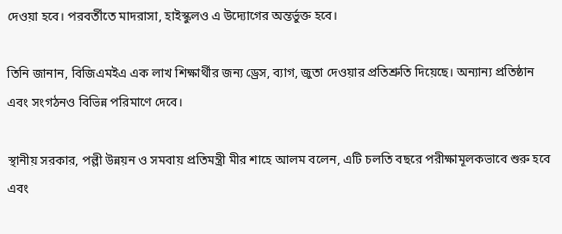দেওয়া হবে। পরবর্তীতে মাদরাসা, হাইস্কুলও এ উদ্যোগের অন্তর্ভুক্ত হবে।

তিনি জানান, বিজিএমইএ এক লাখ শিক্ষার্থীর জন্য ড্রেস, ব্যাগ, জুতা দেওয়ার প্রতিশ্রুতি দিয়েছে। অন্যান্য প্রতিষ্ঠান এবং সংগঠনও বিভিন্ন পরিমাণে দেবে।

স্থানীয় সরকার, পল্লী উন্নয়ন ও সমবায় প্রতিমন্ত্রী মীর শাহে আলম বলেন, এটি চলতি বছরে পরীক্ষামূলকভাবে শুরু হবে এবং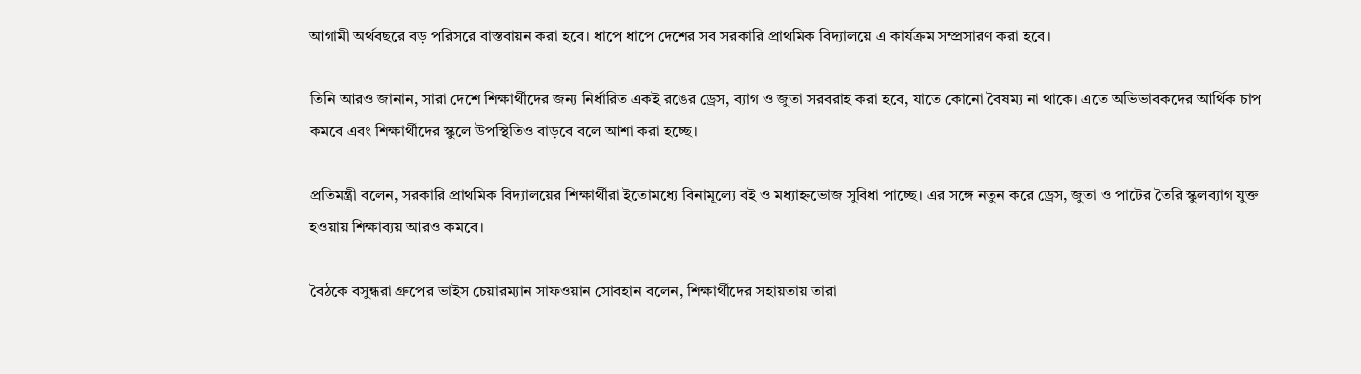আগামী অর্থবছরে বড় পরিসরে বাস্তবায়ন করা হবে। ধাপে ধাপে দেশের সব সরকারি প্রাথমিক বিদ্যালয়ে এ কার্যক্রম সম্প্রসারণ করা হবে।

তিনি আরও জানান, সারা দেশে শিক্ষার্থীদের জন্য নির্ধারিত একই রঙের ড্রেস, ব্যাগ ও জুতা সরবরাহ করা হবে, যাতে কোনো বৈষম্য না থাকে। এতে অভিভাবকদের আর্থিক চাপ কমবে এবং শিক্ষার্থীদের স্কুলে উপস্থিতিও বাড়বে বলে আশা করা হচ্ছে।

প্রতিমন্ত্রী বলেন, সরকারি প্রাথমিক বিদ্যালয়ের শিক্ষার্থীরা ইতোমধ্যে বিনামূল্যে বই ও মধ্যাহ্নভোজ সুবিধা পাচ্ছে। এর সঙ্গে নতুন করে ড্রেস, জুতা ও পাটের তৈরি স্কুলব্যাগ যুক্ত হওয়ায় শিক্ষাব্যয় আরও কমবে।

বৈঠকে বসুন্ধরা গ্রুপের ভাইস চেয়ারম্যান সাফওয়ান সোবহান বলেন, শিক্ষার্থীদের সহায়তায় তারা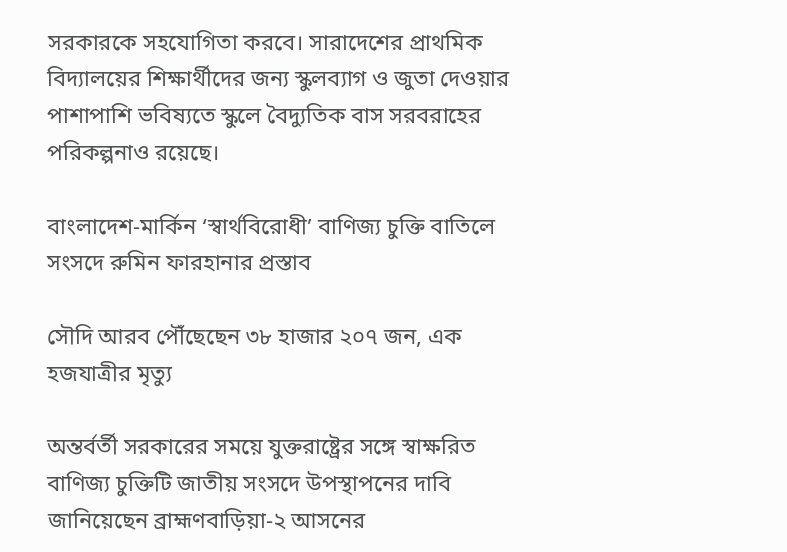সরকারকে সহযোগিতা করবে। সারাদেশের প্রাথমিক বিদ্যালয়ের শিক্ষার্থীদের জন্য স্কুলব্যাগ ও জুতা দেওয়ার পাশাপাশি ভবিষ্যতে স্কুলে বৈদ্যুতিক বাস সরবরাহের পরিকল্পনাও রয়েছে।

বাংলাদেশ-মার্কিন ‘স্বার্থবিরোধী’ বাণিজ্য চুক্তি বাতিলে সংসদে রুমিন ফারহানার প্রস্তাব

সৌদি আরব পৌঁছেছেন ৩৮ হাজার ২০৭ জন, এক হজযাত্রীর মৃত্যু

অন্তর্বর্তী সরকারের সময়ে যুক্তরাষ্ট্রের সঙ্গে স্বাক্ষরিত বাণিজ্য চুক্তিটি জাতীয় সংসদে উপস্থাপনের দাবি জানিয়েছেন ব্রাহ্মণবাড়িয়া-২ আসনের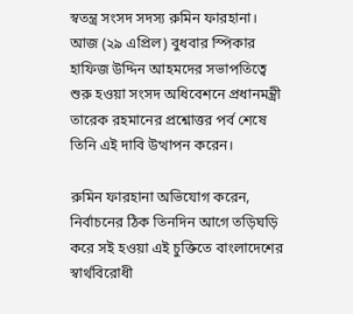স্বতন্ত্র সংসদ সদস্য রুমিন ফারহানা। আজ (২৯ এপ্রিল) বুধবার স্পিকার হাফিজ উদ্দিন আহমদের সভাপতিত্বে শুরু হওয়া সংসদ অধিবেশনে প্রধানমন্ত্রী তারেক রহমানের প্রশ্নোত্তর পর্ব শেষে তিনি এই দাবি উত্থাপন করেন।

রুমিন ফারহানা অভিযোগ করেন, নির্বাচনের ঠিক তিনদিন আগে তড়িঘড়ি করে সই হওয়া এই চুক্তিতে বাংলাদেশের স্বার্থবিরোধী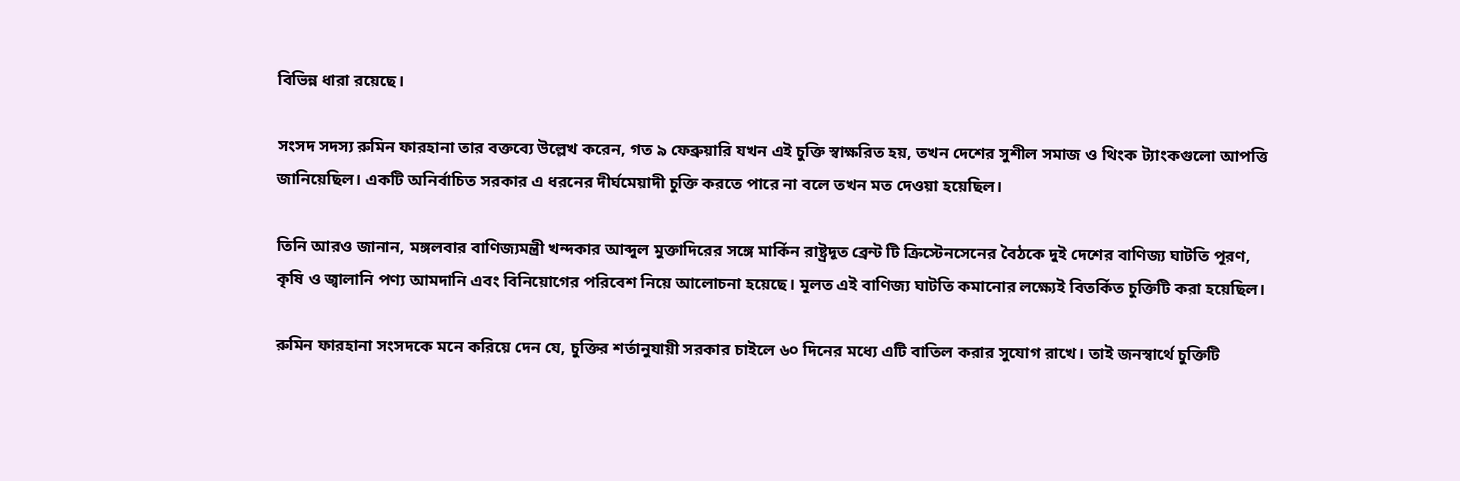বিভিন্ন ধারা রয়েছে।

সংসদ সদস্য রুমিন ফারহানা তার বক্তব্যে উল্লেখ করেন, গত ৯ ফেব্রুয়ারি যখন এই চুক্তি স্বাক্ষরিত হয়, তখন দেশের সুশীল সমাজ ও থিংক ট্যাংকগুলো আপত্তি জানিয়েছিল। একটি অনির্বাচিত সরকার এ ধরনের দীর্ঘমেয়াদী চুক্তি করতে পারে না বলে তখন মত দেওয়া হয়েছিল।

তিনি আরও জানান, মঙ্গলবার বাণিজ্যমন্ত্রী খন্দকার আব্দুল মুক্তাদিরের সঙ্গে মার্কিন রাষ্ট্রদূত ব্রেন্ট টি ক্রিস্টেনসেনের বৈঠকে দুই দেশের বাণিজ্য ঘাটতি পূরণ, কৃষি ও জ্বালানি পণ্য আমদানি এবং বিনিয়োগের পরিবেশ নিয়ে আলোচনা হয়েছে। মূলত এই বাণিজ্য ঘাটতি কমানোর লক্ষ্যেই বিতর্কিত চুক্তিটি করা হয়েছিল।

রুমিন ফারহানা সংসদকে মনে করিয়ে দেন যে, চুক্তির শর্তানুযায়ী সরকার চাইলে ৬০ দিনের মধ্যে এটি বাতিল করার সুযোগ রাখে। তাই জনস্বার্থে চুক্তিটি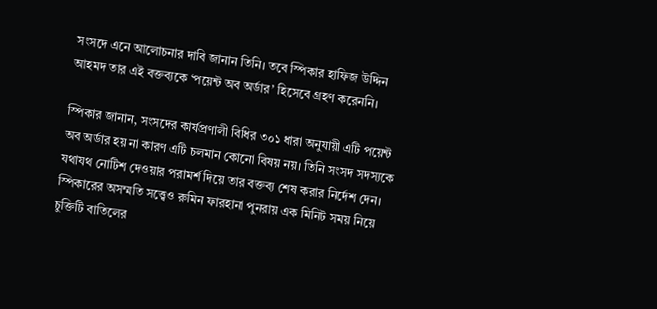সংসদে এনে আলোচনার দাবি জানান তিনি। তবে স্পিকার হাফিজ উদ্দিন আহমদ তার এই বক্তব্যকে ‘পয়েন্ট অব অর্ডার’ হিসেবে গ্রহণ করেননি।

স্পিকার জানান, সংসদের কার্যপ্রণালী বিধির ৩০১ ধারা অনুযায়ী এটি পয়েন্ট অব অর্ডার হয় না কারণ এটি চলমান কোনো বিষয় নয়। তিনি সংসদ সদস্যকে যথাযথ নোটিশ দেওয়ার পরামর্শ দিয়ে তার বক্তব্য শেষ করার নির্দেশ দেন। স্পিকারের অসম্মতি সত্ত্বেও রুমিন ফারহানা পুনরায় এক মিনিট সময় নিয়ে চুক্তিটি বাতিলের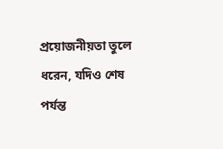প্রয়োজনীয়তা তুলে ধরেন, যদিও শেষ পর্যন্ত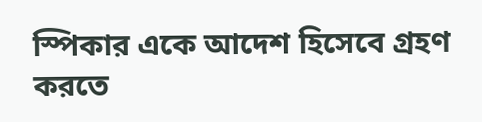স্পিকার একে আদেশ হিসেবে গ্রহণ করতে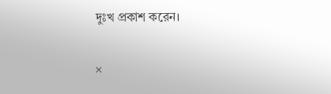দুঃখ প্রকাশ করেন।

×